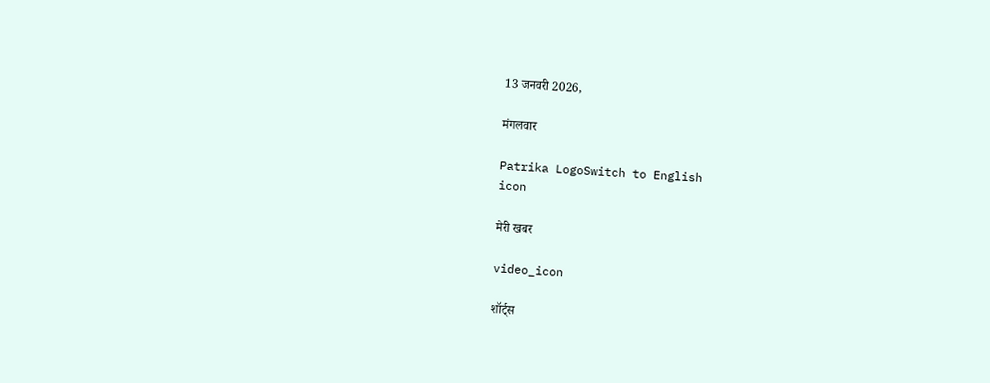13 जनवरी 2026,

मंगलवार

Patrika LogoSwitch to English
icon

मेरी खबर

video_icon

शॉर्ट्स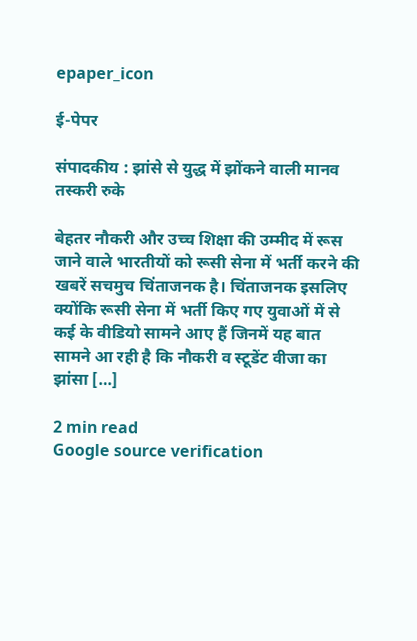epaper_icon

ई-पेपर

संपादकीय : झांसे से युद्ध में झोंकने वाली मानव तस्करी रुके

बेहतर नौकरी और उच्च शिक्षा की उम्मीद में रूस जाने वाले भारतीयों को रूसी सेना में भर्ती करने की खबरें सचमुच चिंताजनक है। चिंताजनक इसलिए क्योंकि रूसी सेना में भर्ती किए गए युवाओं में से कई के वीडियो सामने आए हैं जिनमें यह बात सामने आ रही है कि नौकरी व स्टूडेंट वीजा का झांसा […]

2 min read
Google source verification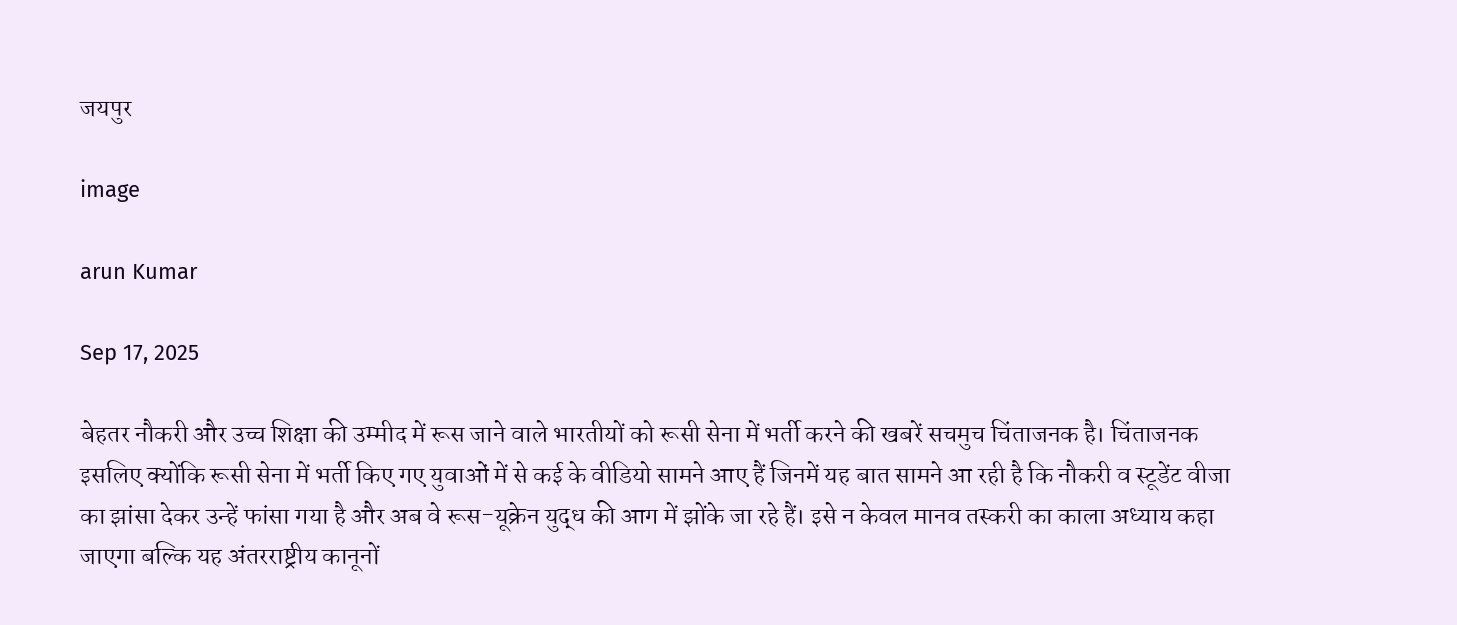जयपुर

image

arun Kumar

Sep 17, 2025

बेहतर नौकरी और उच्च शिक्षा की उम्मीद में रूस जाने वाले भारतीयों को रूसी सेना में भर्ती करने की खबरें सचमुच चिंताजनक है। चिंताजनक इसलिए क्योंकि रूसी सेना में भर्ती किए गए युवाओं में से कई के वीडियो सामने आए हैं जिनमें यह बात सामने आ रही है कि नौकरी व स्टूडेंट वीजा का झांसा देकर उन्हें फांसा गया है और अब वे रूस-यूक्रेन युद्ध की आग में झोंके जा रहे हैं। इसे न केवल मानव तस्करी का काला अध्याय कहा जाएगा बल्कि यह अंतरराष्ट्रीय कानूनों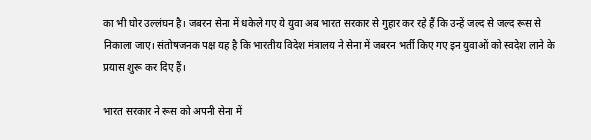का भी घोर उल्लंघन है। जबरन सेना में धकेले गए ये युवा अब भारत सरकार से गुहार कर रहे हैं कि उन्हें जल्द से जल्द रूस से निकाला जाए। संतोषजनक पक्ष यह है कि भारतीय विदेश मंत्रालय ने सेना में जबरन भर्ती किए गए इन युवाओं को स्वदेश लाने के प्रयास शुरू कर दिए हैं।

भारत सरकार ने रूस को अपनी सेना में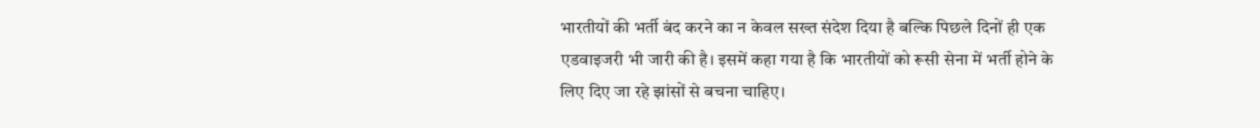भारतीयों की भर्ती बंद करने का न केवल सख्त संदेश दिया है बल्कि पिछले दिनों ही एक एडवाइजरी भी जारी की है। इसमें कहा गया है कि भारतीयों को रूसी सेना में भर्ती होने के लिए दिए जा रहे झांसों से बचना चाहिए।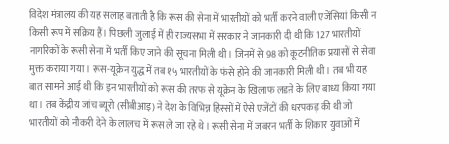विदेश मंत्रालय की यह सलाह बताती है कि रूस की सेना में भारतीयों को भर्ती करने वाली एजेंसियां किसी न किसी रूप में सक्रिय हैं। पिछली जुलाई में ही राज्यसभा में सरकार ने जानकारी दी थी कि 127 भारतीयों नागरिकों के रूसी सेना में भर्ती किए जाने की सूचना मिली थी। जिनमें से 98 को कूटनीतिक प्रयासों से सेवा मुक्त कराया गया। रूस-यूक्रेन युद्ध में तब १५ भारतीयों के फंसे होने की जानकारी मिली थी। तब भी यह बात सामने आई थी कि इन भारतीयों को रूस की तरफ से यूक्रेन के खिलाफ लडऩे के लिए बाध्य किया गया था। तब केंद्रीय जांच ब्यूरो (सीबीआइ) ने देश के विभिन्न हिस्सों में ऐसे एजेंटों की धरपकड़ की थी जो भारतीयों को नौकरी देने के लालच में रूस ले जा रहे थे। रूसी सेना में जबरन भर्ती के शिकार युवाओं में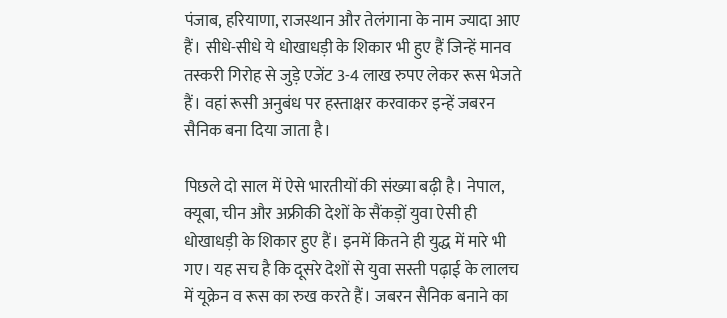पंजाब, हरियाणा, राजस्थान और तेलंगाना के नाम ज्यादा आए हैं। सीधे-सीधे ये धोखाधड़ी के शिकार भी हुए हैं जिन्हें मानव तस्करी गिरोह से जुड़े एजेंट 3-4 लाख रुपए लेकर रूस भेजते हैं। वहां रूसी अनुबंध पर हस्ताक्षर करवाकर इन्हें जबरन सैनिक बना दिया जाता है।

पिछले दो साल में ऐसे भारतीयों की संख्या बढ़ी है। नेपाल, क्यूबा, चीन और अफ्रीकी देशों के सैंकड़ों युवा ऐसी ही धोखाधड़ी के शिकार हुए हैं। इनमें कितने ही युद्ध में मारे भी गए। यह सच है कि दूसरे देशों से युवा सस्ती पढ़ाई के लालच में यूक्रेन व रूस का रुख करते हैं। जबरन सैनिक बनाने का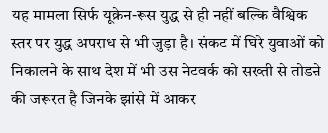यह मामला सिर्फ यूक्रेन-रूस युद्ध से ही नहीं बल्कि वैश्विक स्तर पर युद्ध अपराध से भी जुड़ा है। संकट में घिरे युवाओं को निकालने के साथ देश में भी उस नेटवर्क को सख्ती से तोडऩे की जरूरत है जिनके झांसे में आकर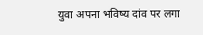युवा अपना भविष्य दांव पर लगा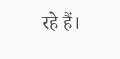रहे हैं।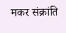मकर संक्रांति